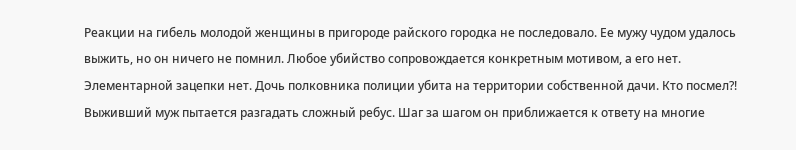Реакции на гибель молодой женщины в пригороде райского городка не последовало. Ее мужу чудом удалось выжить, но он ничего не помнил. Любое убийство сопровождается конкретным мотивом, а его нет. Элементарной зацепки нет. Дочь полковника полиции убита на территории собственной дачи. Кто посмел?! Выживший муж пытается разгадать сложный ребус. Шаг за шагом он приближается к ответу на многие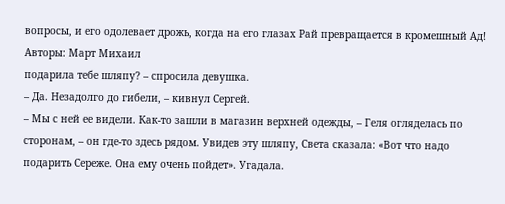вопросы, и его одолевает дрожь, когда на его глазах Рай превращается в кромешный Ад!
Авторы: Март Михаил
подарила тебе шляпу? – спросила девушка.
– Да. Незадолго до гибели, – кивнул Сергей.
– Мы с ней ее видели. Как-то зашли в магазин верхней одежды, – Геля огляделась по сторонам, – он где-то здесь рядом. Увидев эту шляпу, Света сказала: «Вот что надо подарить Сереже. Она ему очень пойдет». Угадала.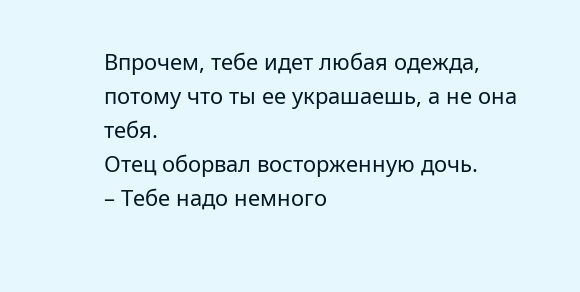Впрочем, тебе идет любая одежда, потому что ты ее украшаешь, а не она тебя.
Отец оборвал восторженную дочь.
– Тебе надо немного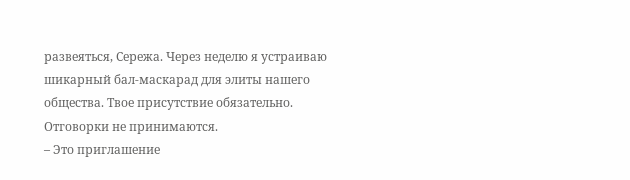развеяться, Сережа. Через неделю я устраиваю шикарный бал-маскарад для элиты нашего общества. Твое присутствие обязательно. Отговорки не принимаются.
– Это приглашение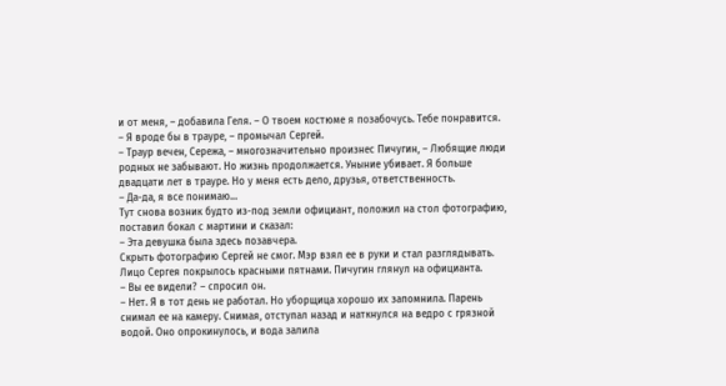и от меня, – добавила Геля. – О твоем костюме я позабочусь. Тебе понравится.
– Я вроде бы в трауре, – промычал Сергей.
– Траур вечен, Сережа, – многозначительно произнес Пичугин, – Любящие люди родных не забывают. Но жизнь продолжается. Уныние убивает. Я больше двадцати лет в трауре. Но у меня есть дело, друзья, ответственность.
– Да-да, я все понимаю…
Тут снова возник будто из-под земли официант, положил на стол фотографию, поставил бокал с мартини и сказал:
– Эта девушка была здесь позавчера.
Скрыть фотографию Сергей не смог. Мэр взял ее в руки и стал разглядывать. Лицо Сергея покрылось красными пятнами. Пичугин глянул на официанта.
– Вы ее видели? – спросил он.
– Нет. Я в тот день не работал. Но уборщица хорошо их запомнила. Парень снимал ее на камеру. Снимая, отступал назад и наткнулся на ведро с грязной водой. Оно опрокинулось, и вода залила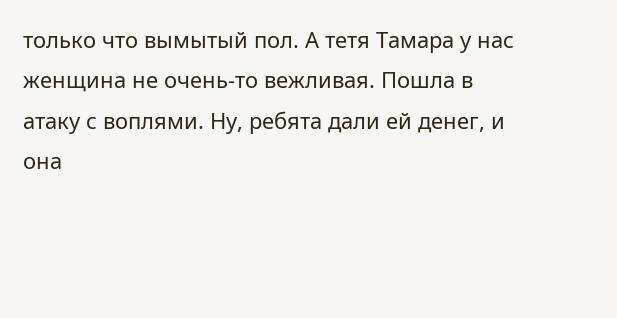только что вымытый пол. А тетя Тамара у нас женщина не очень-то вежливая. Пошла в атаку с воплями. Ну, ребята дали ей денег, и она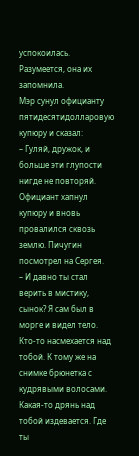успокоилась. Разумеется, она их запомнила.
Мэр сунул официанту пятидесятидолларовую купюру и сказал:
– Гуляй, дружок, и больше эти глупости нигде не повторяй.
Официант хапнул купюру и вновь провалился сквозь землю. Пичугин посмотрел на Сергея.
– И давно ты стал верить в мистику, сынок? Я сам был в морге и видел тело. Кто-то насмехается над тобой. К тому же на снимке брюнетка с кудрявыми волосами. Какая-то дрянь над тобой издевается. Где ты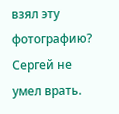взял эту фотографию?
Сергей не умел врать.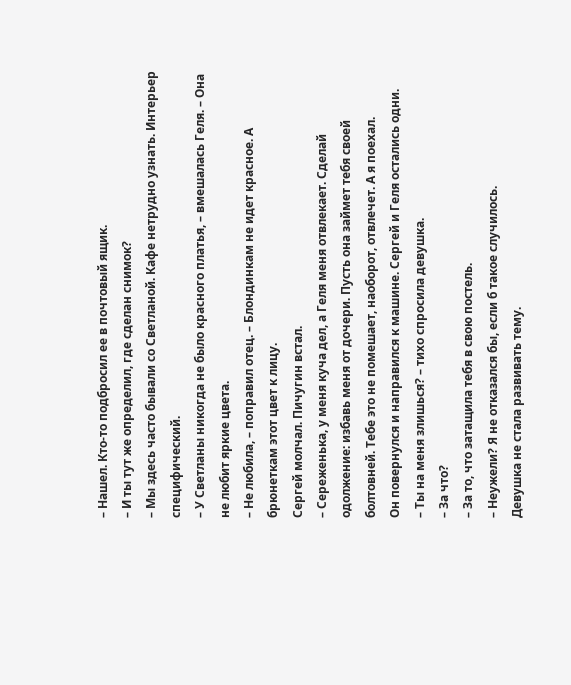– Нашел. Кто-то подбросил ее в почтовый ящик.
– И ты тут же определил, где сделан снимок?
– Мы здесь часто бывали со Светланой. Кафе нетрудно узнать. Интерьер специфический.
– У Светланы никогда не было красного платья, – вмешалась Геля. – Она не любит яркие цвета.
– Не любила, – поправил отец. – Блондинкам не идет красное. А брюнеткам этот цвет к лицу.
Сергей молчал. Пичугин встал.
– Сереженька, у меня куча дел, а Геля меня отвлекает. Сделай одолжение: избавь меня от дочери. Пусть она займет тебя своей болтовней. Тебе это не помешает, наоборот, отвлечет. А я поехал.
Он повернулся и направился к машине. Сергей и Геля остались одни.
– Ты на меня злишься? – тихо спросила девушка.
– За что?
– За то, что затащила тебя в свою постель.
– Неужели? Я не отказался бы, если б такое случилось.
Девушка не стала развивать тему.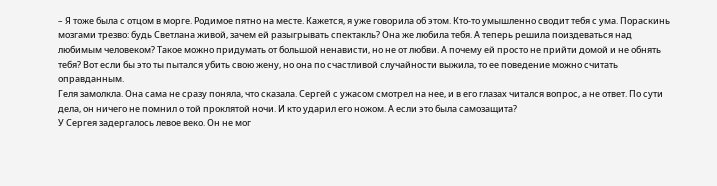– Я тоже была с отцом в морге. Родимое пятно на месте. Кажется, я уже говорила об этом. Кто-то умышленно сводит тебя с ума. Пораскинь мозгами трезво: будь Светлана живой, зачем ей разыгрывать спектакль? Она же любила тебя. А теперь решила поиздеваться над любимым человеком? Такое можно придумать от большой ненависти, но не от любви. А почему ей просто не прийти домой и не обнять тебя? Вот если бы это ты пытался убить свою жену, но она по счастливой случайности выжила, то ее поведение можно считать оправданным.
Геля замолкла. Она сама не сразу поняла, что сказала. Сергей с ужасом смотрел на нее, и в его глазах читался вопрос, а не ответ. По сути дела, он ничего не помнил о той проклятой ночи. И кто ударил его ножом. А если это была самозащита?
У Сергея задергалось левое веко. Он не мог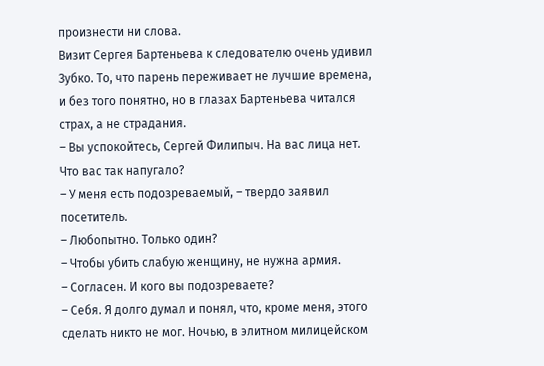произнести ни слова.
Визит Сергея Бартеньева к следователю очень удивил Зубко. То, что парень переживает не лучшие времена, и без того понятно, но в глазах Бартеньева читался страх, а не страдания.
– Вы успокойтесь, Сергей Филипыч. На вас лица нет. Что вас так напугало?
– У меня есть подозреваемый, – твердо заявил посетитель.
– Любопытно. Только один?
– Чтобы убить слабую женщину, не нужна армия.
– Согласен. И кого вы подозреваете?
– Себя. Я долго думал и понял, что, кроме меня, этого сделать никто не мог. Ночью, в элитном милицейском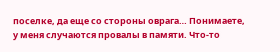поселке, да еще со стороны оврага… Понимаете, у меня случаются провалы в памяти. Что-то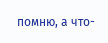помню, а что-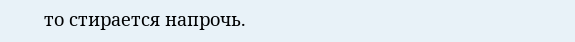то стирается напрочь.